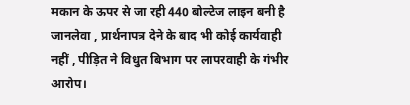मकान के ऊपर से जा रही 440 बोल्टेज लाइन बनी है जानलेवा , प्रार्थनापत्र देने के बाद भी कोई कार्यवाही नहीं , पीड़ित ने विधुत बिभाग पर लापरवाही के गंभीर आरोप।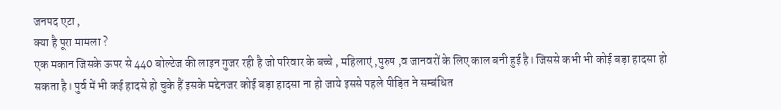जनपद एटा ,
क्या है पूरा मामला ?
एक मकान जिसके ऊपर से 440 बोल्टेज की लाइन गुजर रही है जो परिवार के बच्चे , महिलाएं ,पुरुष ,व जानवरों के लिए काल बनी हुई है। जिससे कभी भी कोई बड़ा हादसा हो सकता है। पुर्व में भी कई हादसे हो चुके हैं इसके मद्देनजर कोई बड़ा हादसा ना हो जाये इससे पहले पीड़ित ने सम्बंधित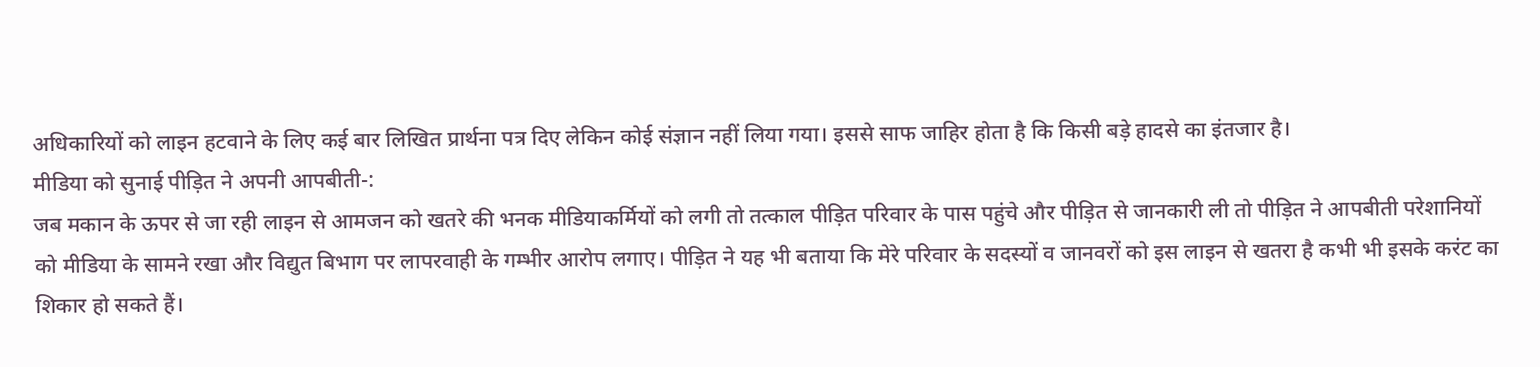अधिकारियों को लाइन हटवाने के लिए कई बार लिखित प्रार्थना पत्र दिए लेकिन कोई संज्ञान नहीं लिया गया। इससे साफ जाहिर होता है कि किसी बड़े हादसे का इंतजार है।
मीडिया को सुनाई पीड़ित ने अपनी आपबीती-:
जब मकान के ऊपर से जा रही लाइन से आमजन को खतरे की भनक मीडियाकर्मियों को लगी तो तत्काल पीड़ित परिवार के पास पहुंचे और पीड़ित से जानकारी ली तो पीड़ित ने आपबीती परेशानियों को मीडिया के सामने रखा और विद्युत बिभाग पर लापरवाही के गम्भीर आरोप लगाए। पीड़ित ने यह भी बताया कि मेरे परिवार के सदस्यों व जानवरों को इस लाइन से खतरा है कभी भी इसके करंट का शिकार हो सकते हैं।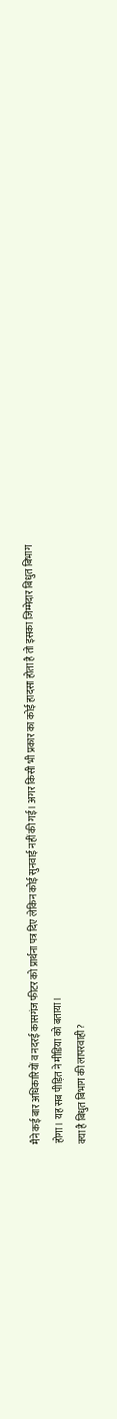मैने कई बार अधिकारियों व नदरई कासगंज फीटर को प्रार्थना पत्र दिए लेकिन कोई सुनवाई नहीं की गई। अगर किसी भी प्रकार का कोई हादसा होता है तो इसका जिम्मेदार बिधुत बिभाग होगा। यह सब पीड़ित ने मीडिया को बताया।
क्या है बिधुत बिभाग की लापरवाही?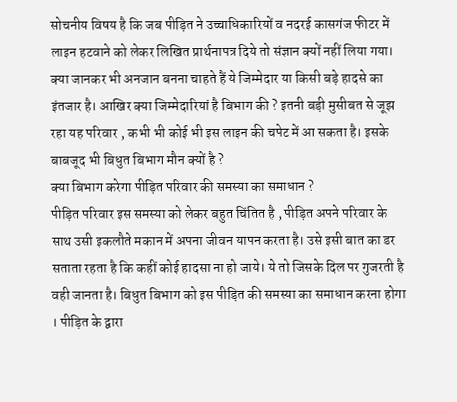सोचनीय विषय है कि जब पीड़ित ने उच्चाधिकारियों व नदरई कासगंज फीटर में लाइन हटवाने को लेकर लिखित प्रार्थनापत्र दिये तो संज्ञान क्यों नहीं लिया गया। क्या जानकर भी अनजान बनना चाहते हैं ये जिम्मेदार या किसी बड़े हादसे का इंतजार है। आखिर क्या जिम्मेदारियां है बिभाग की ? इतनी बड़ी मुसीबत से जूझ रहा यह परिवार , कभी भी कोई भी इस लाइन की चपेट में आ सकता है। इसके बाबजूद भी बिधुत बिभाग मौन क्यों है ?
क्या बिभाग करेगा पीड़ित परिवार की समस्या का समाधान ?
पीड़ित परिवार इस समस्या को लेकर बहुत चिंतित है , पीड़ित अपने परिवार के साथ उसी इकलौते मकान में अपना जीवन यापन करता है। उसे इसी बात का डर सताता रहता है कि कहीं कोई हादसा ना हो जाये। ये तो जिसके दिल पर गुजरती है वही जानता है। बिधुत बिभाग को इस पीड़ित की समस्या का समाधान करना होगा । पीड़ित के द्वारा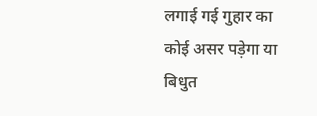लगाई गई गुहार का कोई असर पड़ेगा या बिधुत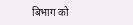बिभाग को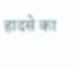हादसे का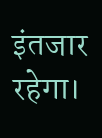इंतजार रहेगा।